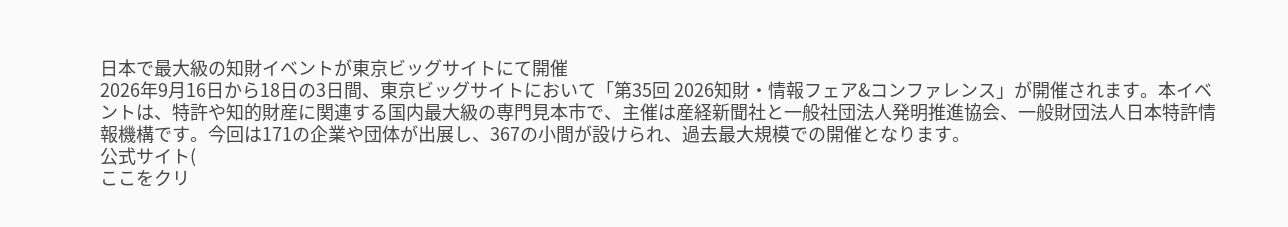日本で最大級の知財イベントが東京ビッグサイトにて開催
2026年9月16日から18日の3日間、東京ビッグサイトにおいて「第35回 2026知財・情報フェア&コンファレンス」が開催されます。本イベントは、特許や知的財産に関連する国内最大級の専門見本市で、主催は産経新聞社と一般社団法人発明推進協会、一般財団法人日本特許情報機構です。今回は171の企業や団体が出展し、367の小間が設けられ、過去最大規模での開催となります。
公式サイト(
ここをクリ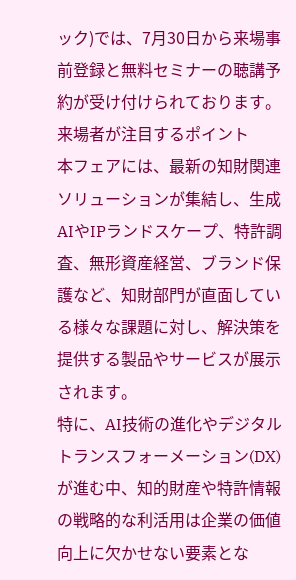ック)では、7月30日から来場事前登録と無料セミナーの聴講予約が受け付けられております。
来場者が注目するポイント
本フェアには、最新の知財関連ソリューションが集結し、生成AIやIPランドスケープ、特許調査、無形資産経営、ブランド保護など、知財部門が直面している様々な課題に対し、解決策を提供する製品やサービスが展示されます。
特に、AI技術の進化やデジタルトランスフォーメーション(DX)が進む中、知的財産や特許情報の戦略的な利活用は企業の価値向上に欠かせない要素とな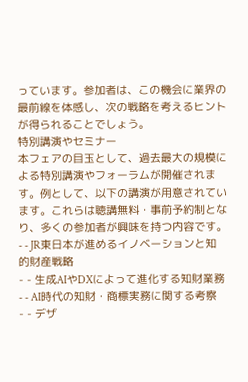っています。参加者は、この機会に業界の最前線を体感し、次の戦略を考えるヒントが得られることでしょう。
特別講演やセミナー
本フェアの目玉として、過去最大の規模による特別講演やフォーラムが開催されます。例として、以下の講演が用意されています。これらは聴講無料・事前予約制となり、多くの参加者が興味を持つ内容です。
- - JR東日本が進めるイノベーションと知的財産戦略
- - 生成AIやDXによって進化する知財業務
- - AI時代の知財・商標実務に関する考察
- - デザ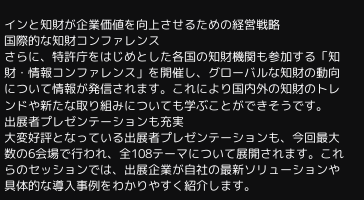インと知財が企業価値を向上させるための経営戦略
国際的な知財コンファレンス
さらに、特許庁をはじめとした各国の知財機関も参加する「知財・情報コンファレンス」を開催し、グローバルな知財の動向について情報が発信されます。これにより国内外の知財のトレンドや新たな取り組みについても学ぶことができそうです。
出展者プレゼンテーションも充実
大変好評となっている出展者プレゼンテーションも、今回最大数の6会場で行われ、全108テーマについて展開されます。これらのセッションでは、出展企業が自社の最新ソリューションや具体的な導入事例をわかりやすく紹介します。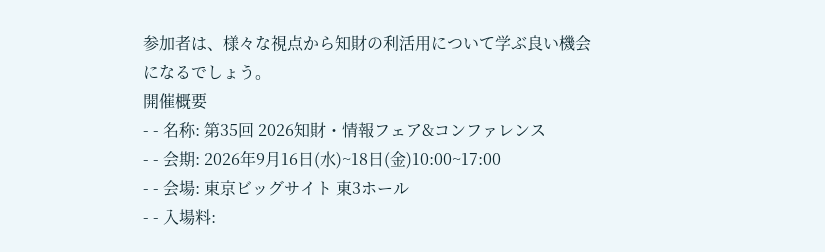参加者は、様々な視点から知財の利活用について学ぶ良い機会になるでしょう。
開催概要
- - 名称: 第35回 2026知財・情報フェア&コンファレンス
- - 会期: 2026年9月16日(水)~18日(金)10:00~17:00
- - 会場: 東京ビッグサイト 東3ホール
- - 入場料: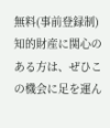無料(事前登録制)
知的財産に関心のある方は、ぜひこの機会に足を運ん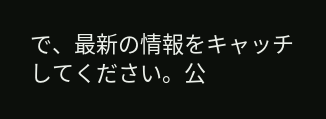で、最新の情報をキャッチしてください。公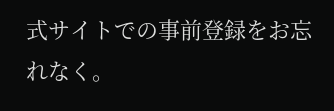式サイトでの事前登録をお忘れなく。